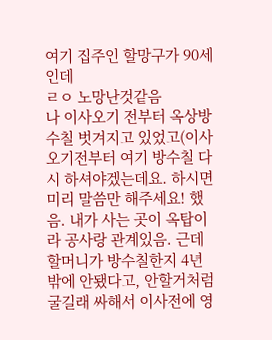여기 집주인 할망구가 90세인데
ㄹㅇ 노망난것같음
나 이사오기 전부터 옥상방수칠 벗겨지고 있었고(이사오기전부터 여기 방수칠 다시 하셔야겠는데요. 하시면 미리 말씀만 해주세요! 했음. 내가 사는 곳이 옥탑이라 공사랑 관계있음. 근데 할머니가 방수칠한지 4년밖에 안됐다고, 안할거처럼 굴길래 싸해서 이사전에 영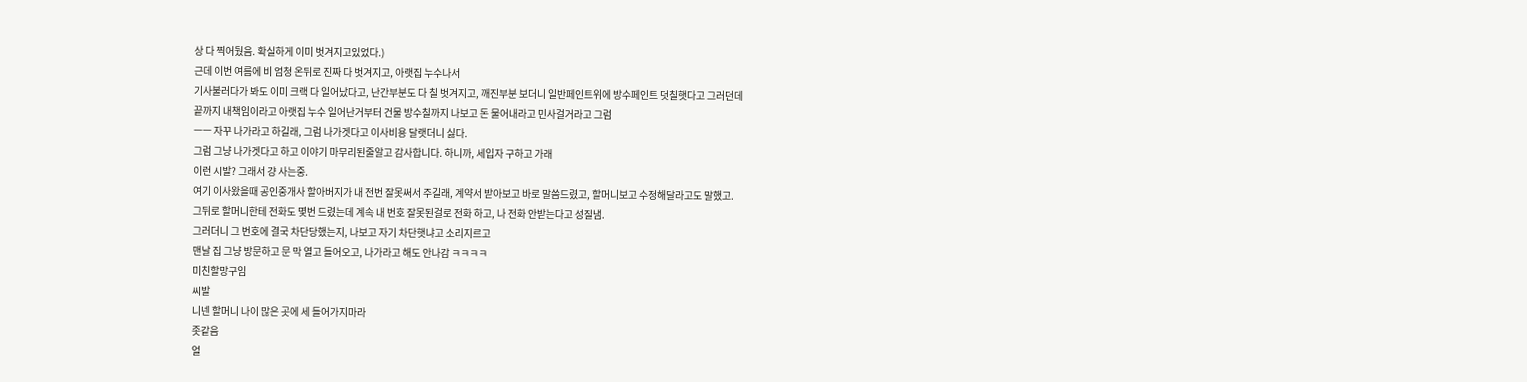상 다 찍어뒀음. 확실하게 이미 벗겨지고있었다.)
근데 이번 여름에 비 엄청 온뒤로 진짜 다 벗겨지고, 아랫집 누수나서
기사불러다가 봐도 이미 크랙 다 일어났다고, 난간부분도 다 칠 벗겨지고, 깨진부분 보더니 일반페인트위에 방수페인트 덧칠햇다고 그러던데
끝까지 내책임이라고 아랫집 누수 일어난거부터 건물 방수칠까지 나보고 돈 물어내라고 민사걸거라고 그럼
ㅡㅡ 자꾸 나가라고 하길래, 그럼 나가겟다고 이사비용 달랫더니 싫다.
그럼 그냥 나가겟다고 하고 이야기 마무리된줄알고 감사합니다. 하니까, 세입자 구하고 가래
이런 시발? 그래서 걍 사는중.
여기 이사왔을때 공인중개사 할아버지가 내 전번 잘못써서 주길래, 계약서 받아보고 바로 말씀드렸고, 할머니보고 수정해달라고도 말했고.
그뒤로 할머니한테 전화도 몇번 드렸는데 계속 내 번호 잘못된걸로 전화 하고, 나 전화 안받는다고 성질냄.
그러더니 그 번호에 결국 차단당했는지, 나보고 자기 차단햇냐고 소리지르고
맨날 집 그냥 방문하고 문 막 열고 들어오고, 나가라고 해도 안나감 ㅋㅋㅋㅋ
미친할망구임
씨발
니넨 할머니 나이 많은 곳에 세 들어가지마라
좃같음
얼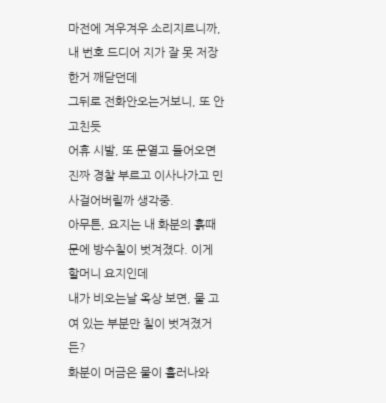마전에 겨우겨우 소리지르니까, 내 번호 드디어 지가 잘 못 저장한거 깨닫던데
그뒤로 전화안오는거보니, 또 안고친듯
어휴 시발, 또 문열고 들어오면 진짜 경찰 부르고 이사나가고 민사걸어버릴까 생각중.
아무튼, 요지는 내 화분의 흙때문에 방수칠이 벗겨졌다. 이게 할머니 요지인데
내가 비오는날 옥상 보면, 물 고여 있는 부분만 칠이 벗겨졌거든?
화분이 머금은 물이 흘러나와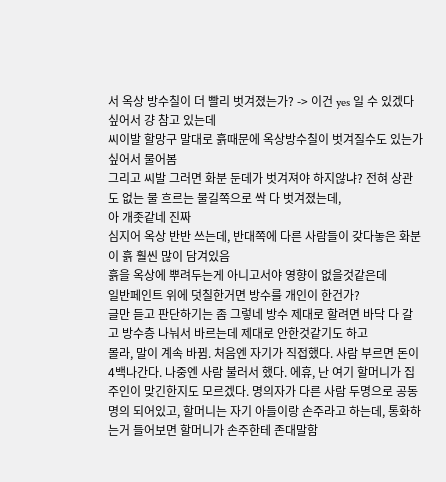서 옥상 방수칠이 더 빨리 벗겨졌는가? -> 이건 yes 일 수 있겠다 싶어서 걍 참고 있는데
씨이발 할망구 말대로 흙때문에 옥상방수칠이 벗겨질수도 있는가 싶어서 물어봄
그리고 씨발 그러면 화분 둔데가 벗겨져야 하지않냐? 전혀 상관도 없는 물 흐르는 물길쪽으로 싹 다 벗겨졌는데,
아 개좃같네 진짜
심지어 옥상 반반 쓰는데, 반대쪽에 다른 사람들이 갖다놓은 화분이 흙 훨씬 많이 담겨있음
흙을 옥상에 뿌려두는게 아니고서야 영향이 없을것같은데
일반페인트 위에 덧칠한거면 방수를 개인이 한건가?
글만 듣고 판단하기는 좀 그렇네 방수 제대로 할려면 바닥 다 갈고 방수층 나눠서 바르는데 제대로 안한것같기도 하고
몰라, 말이 계속 바뀜. 처음엔 자기가 직접했다. 사람 부르면 돈이 4백나간다. 나중엔 사람 불러서 했다. 에휴, 난 여기 할머니가 집주인이 맞긴한지도 모르겠다. 명의자가 다른 사람 두명으로 공동명의 되어있고, 할머니는 자기 아들이랑 손주라고 하는데, 통화하는거 들어보면 할머니가 손주한테 존대말함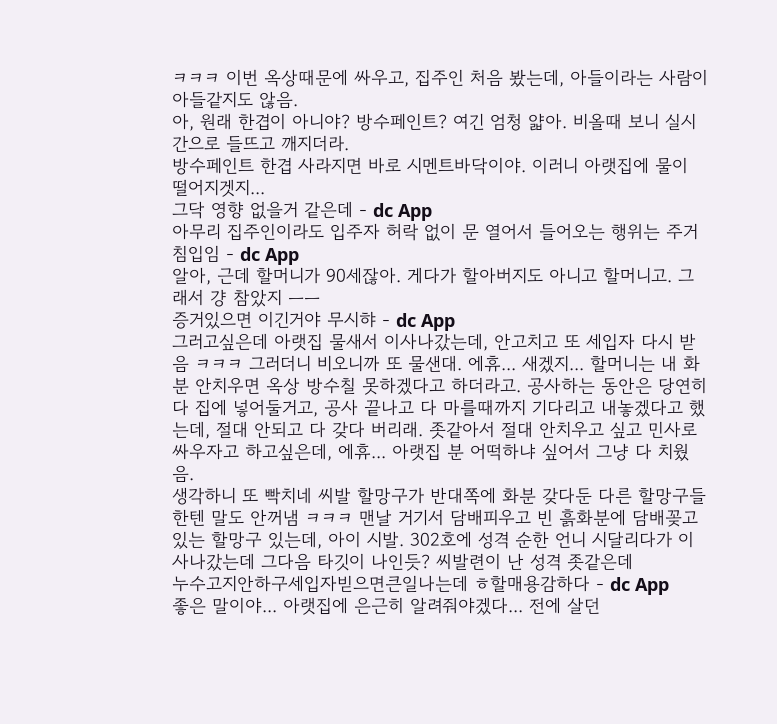ㅋㅋㅋ 이번 옥상때문에 싸우고, 집주인 처음 봤는데, 아들이라는 사람이 아들같지도 않음.
아, 원래 한겹이 아니야? 방수페인트? 여긴 엄청 얇아. 비올때 보니 실시간으로 들뜨고 깨지더라.
방수페인트 한겹 사라지면 바로 시멘트바닥이야. 이러니 아랫집에 물이 떨어지겟지...
그닥 영향 없을거 같은데 - dc App
아무리 집주인이라도 입주자 허락 없이 문 열어서 들어오는 행위는 주거침입임 - dc App
알아, 근데 할머니가 90세잖아. 게다가 할아버지도 아니고 할머니고. 그래서 걍 참았지 ㅡㅡ
증거있으면 이긴거야 무시햐 - dc App
그러고싶은데 아랫집 물새서 이사나갔는데, 안고치고 또 세입자 다시 받음 ㅋㅋㅋ 그러더니 비오니까 또 물샌대. 에휴... 새겠지... 할머니는 내 화분 안치우면 옥상 방수칠 못하겠다고 하더라고. 공사하는 동안은 당연히 다 집에 넣어둘거고, 공사 끝나고 다 마를때까지 기다리고 내놓겠다고 했는데, 절대 안되고 다 갖다 버리래. 좃같아서 절대 안치우고 싶고 민사로 싸우자고 하고싶은데, 에휴... 아랫집 분 어떡하냐 싶어서 그냥 다 치웠음.
생각하니 또 빡치네 씨발 할망구가 반대쪽에 화분 갖다둔 다른 할망구들한텐 말도 안꺼냄 ㅋㅋㅋ 맨날 거기서 담배피우고 빈 흙화분에 담배꽂고 있는 할망구 있는데, 아이 시발. 302호에 성격 순한 언니 시달리다가 이사나갔는데 그다음 타깃이 나인듯? 씨발련이 난 성격 좃같은데
누수고지안하구세입자빋으면큰일나는데 ㅎ할매용감하다 - dc App
좋은 말이야... 아랫집에 은근히 알려줘야겠다... 전에 살던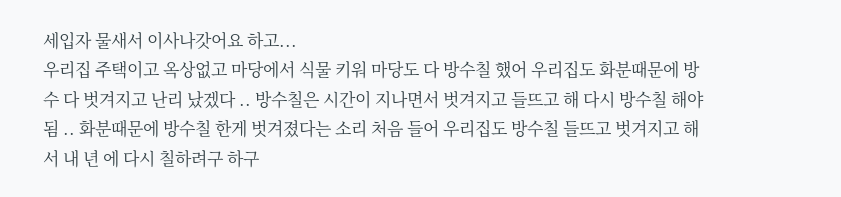세입자 물새서 이사나갓어요 하고...
우리집 주택이고 옥상없고 마당에서 식물 키워 마당도 다 방수칠 했어 우리집도 화분때문에 방수 다 벗겨지고 난리 났겠다 .. 방수칠은 시간이 지나면서 벗겨지고 들뜨고 해 다시 방수칠 해야됨 .. 화분때문에 방수칠 한게 벗겨졌다는 소리 처음 들어 우리집도 방수칠 들뜨고 벗겨지고 해서 내 년 에 다시 칠하려구 하구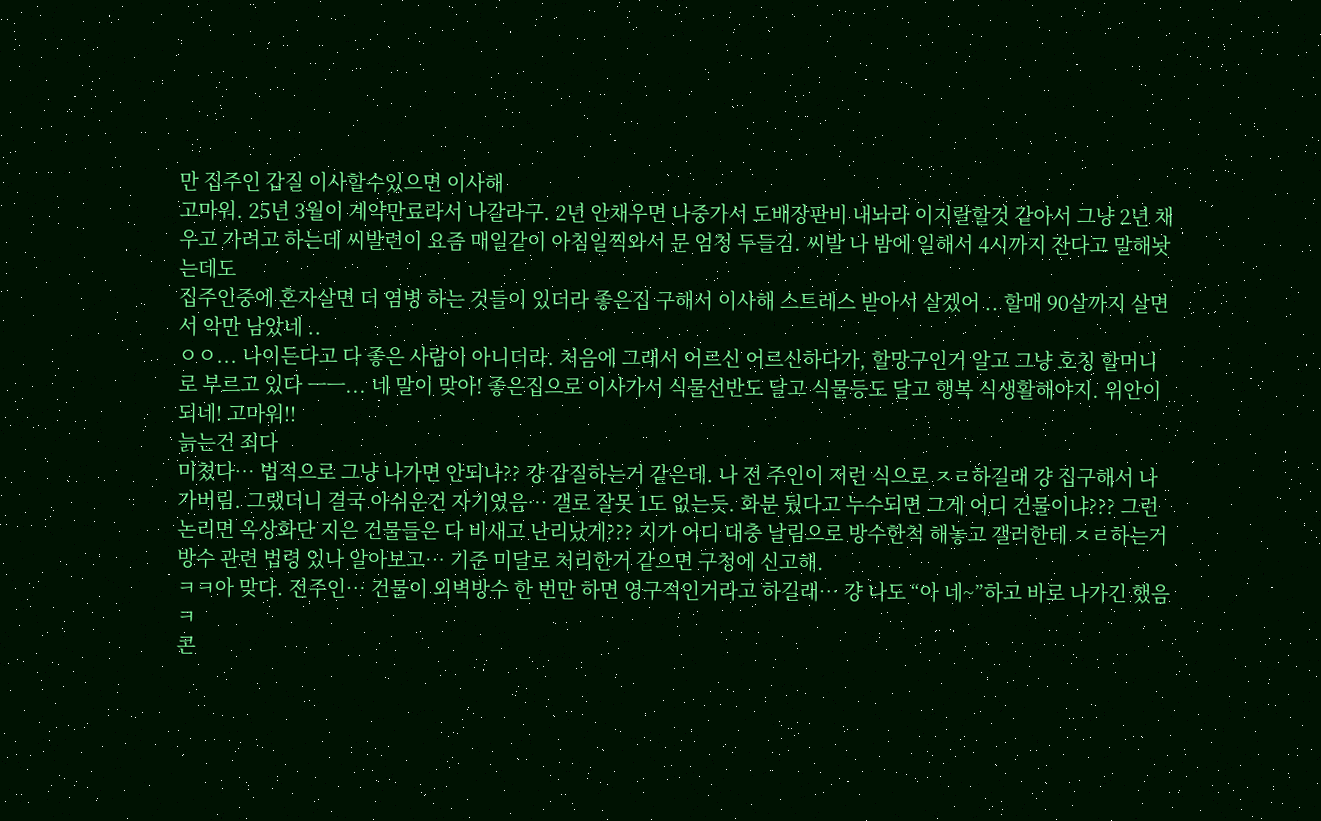만 집주인 갑질 이사할수있으면 이사해
고마워. 25년 3월이 계약만료라서 나갈라구. 2년 안채우면 나중가서 도배장판비 내놔라 이지랄할것 같아서 그냥 2년 채우고 가려고 하는데 씨발련이 요즘 매일같이 아침일찍와서 문 엄청 두들김. 씨발 나 밤에 일해서 4시까지 잔다고 말해놧는데도
집주인중에 혼자살면 더 염병 하는 것들이 있더라 좋은집 구해서 이사해 스트레스 받아서 살겠어 .. 할매 90살까지 살면서 악만 남았네 ..
ㅇㅇ... 나이든다고 다 좋은 사람이 아니더라. 처음에 그래서 어르신 어르신하다가, 할망구인거 알고 그냥 호칭 할머니로 부르고 있다 ㅡㅡ... 네 말이 맞아! 좋은집으로 이사가서 식물선반도 달고 식물등도 달고 행복 식생활해야지. 위안이 되네! 고마워!!
늙는건 죄다
미쳤다… 법적으로 그냥 나가면 안되나?? 걍 갑질하는거 같은데. 나 전 주인이 저런 식으로 ㅈㄹ하길래 걍 집구해서 나가버림. 그랬더니 결국 아쉬운건 자기였음… 갤로 잘못 1도 없는듯. 화분 뒀다고 누수되면 그게 어디 건물이냐??? 그런 논리면 옥상화단 지은 건물들은 다 비새고 난리났게??? 지가 어디 대충 날림으로 방수한척 해놓고 갤러한테 ㅈㄹ하는거
방수 관련 법령 있나 알아보고… 기준 미달로 처리한거 같으면 구청에 신고해.
ㅋㅋ아 맞다. 전주인… 건물이 외벽방수 한 번만 하면 영구적인거라고 하길래… 걍 나도 “아 네~”하고 바로 나가긴 했음 ㅋ
콘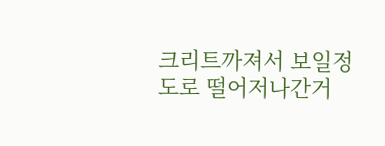크리트까져서 보일정도로 떨어저나간거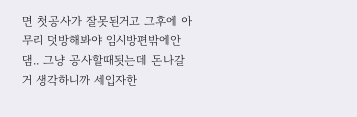면 첫공사가 잘못된거고 그후에 아무리 덧방해봐야 임시방편밖에안댐.. 그냥 공사할때됫는데 돈나갈거 생각하니까 세입자한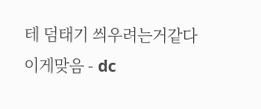테 덤태기 씌우려는거같다
이게맞음 - dc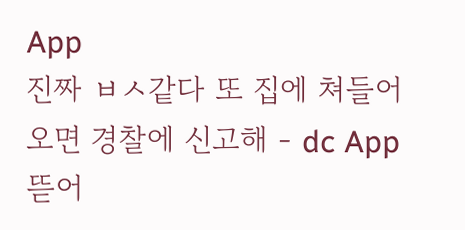App
진짜 ㅂㅅ같다 또 집에 쳐들어오면 경찰에 신고해 - dc App
뜯어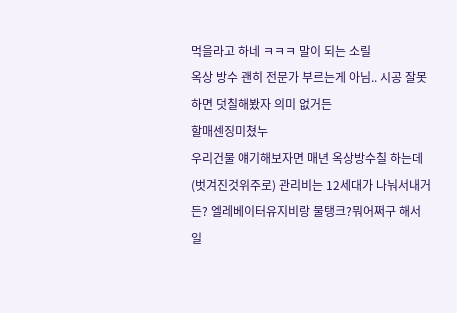먹을라고 하네 ㅋㅋㅋ 말이 되는 소릴
옥상 방수 괜히 전문가 부르는게 아님.. 시공 잘못하면 덧칠해봤자 의미 없거든
할매센징미쳤누
우리건물 얘기해보자면 매년 옥상방수칠 하는데(벗겨진것위주로) 관리비는 12세대가 나눠서내거든? 엘레베이터유지비랑 물탱크?뭐어쩌구 해서 일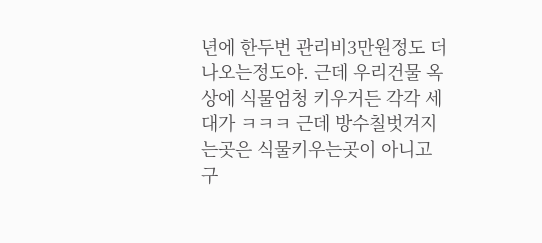년에 한두번 관리비3만원정도 더나오는정도야. 근데 우리건물 옥상에 식물엄청 키우거든 각각 세대가 ㅋㅋㅋ 근데 방수칠벗겨지는곳은 식물키우는곳이 아니고 구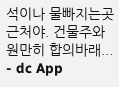석이나 물빠지는곳 근처야. 건물주와 원만히 합의바래... - dc App